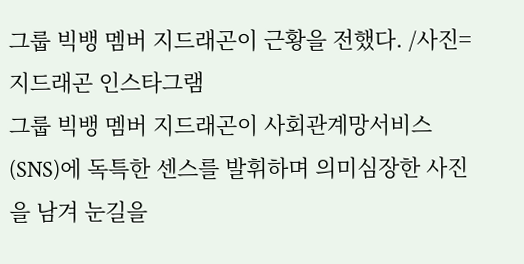그룹 빅뱅 멤버 지드래곤이 근황을 전했다. /사진=지드래곤 인스타그램
그룹 빅뱅 멤버 지드래곤이 사회관계망서비스(SNS)에 독특한 센스를 발휘하며 의미심장한 사진을 남겨 눈길을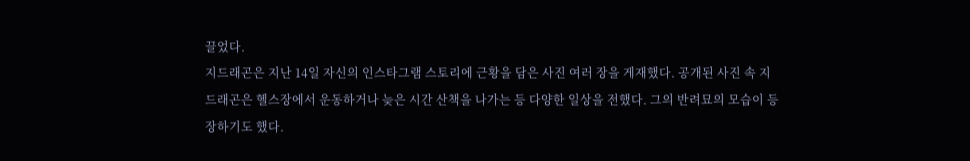끌었다.
지드래곤은 지난 14일 자신의 인스타그램 스토리에 근황을 담은 사진 여러 장을 게재했다. 공개된 사진 속 지드래곤은 헬스장에서 운동하거나 늦은 시간 산책을 나가는 등 다양한 일상을 전했다. 그의 반려묘의 모습이 등장하기도 했다.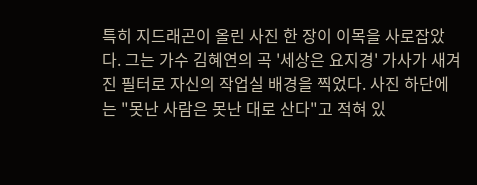특히 지드래곤이 올린 사진 한 장이 이목을 사로잡았다. 그는 가수 김혜연의 곡 '세상은 요지경' 가사가 새겨진 필터로 자신의 작업실 배경을 찍었다. 사진 하단에는 "못난 사람은 못난 대로 산다"고 적혀 있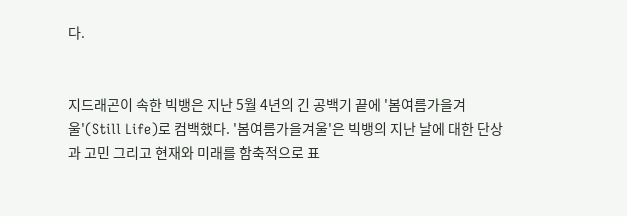다.


지드래곤이 속한 빅뱅은 지난 5월 4년의 긴 공백기 끝에 '봄여름가을겨울'(Still Life)로 컴백했다. '봄여름가을겨울'은 빅뱅의 지난 날에 대한 단상과 고민 그리고 현재와 미래를 함축적으로 표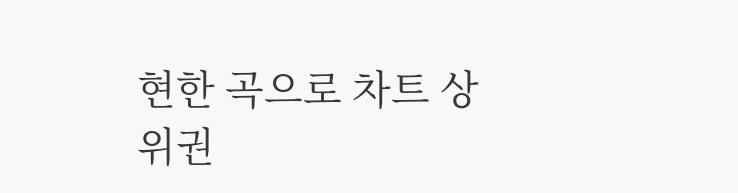현한 곡으로 차트 상위권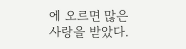에 오르면 많은 사랑을 받았다.